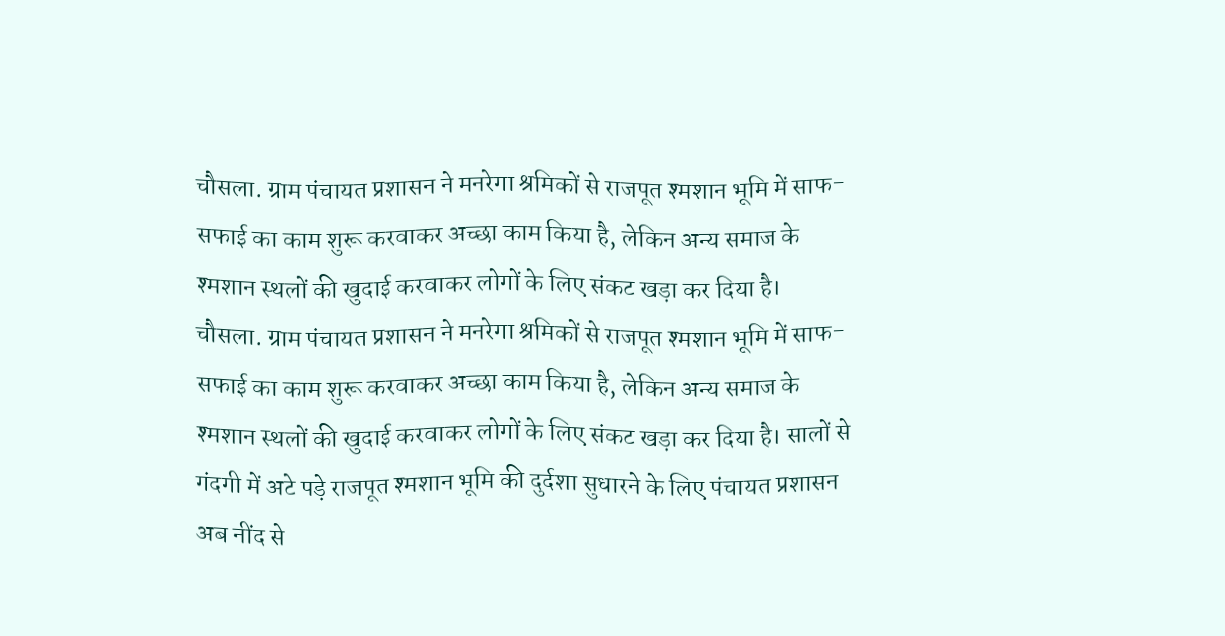चौसला. ग्राम पंचायत प्रशासन ने मनरेगा श्रमिकों से राजपूत श्मशान भूमि में साफ-सफाई का काम शुरू करवाकर अच्छा काम किया है, लेकिन अन्य समाज के श्मशान स्थलों की खुदाई करवाकर लोगों के लिए संकट खड़ा कर दिया है।
चौसला. ग्राम पंचायत प्रशासन ने मनरेगा श्रमिकों से राजपूत श्मशान भूमि में साफ-सफाई का काम शुरू करवाकर अच्छा काम किया है, लेकिन अन्य समाज के श्मशान स्थलों की खुदाई करवाकर लोगों के लिए संकट खड़ा कर दिया है। सालों से गंदगी में अटे पड़े राजपूत श्मशान भूमि की दुर्दशा सुधारने के लिए पंचायत प्रशासन अब नींद से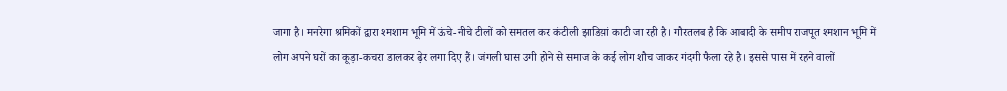जागा है। मनरेगा श्रमिकों द्वारा श्मशाम भूमि में ऊंचे-नीचे टीलों को समतल कर कंटीली झाडिय़ां काटी जा रही है। गौरतलब है कि आबादी के समीप राजपूत श्मशान भूमि में लोग अपने घरों का कूड़ा-कचरा डालकर ढ़ेर लगा दिए हैं। जंगली घास उगी होने से समाज के कई लोग शौच जाकर गंदगी फैला रहे है। इससे पास में रहने वालों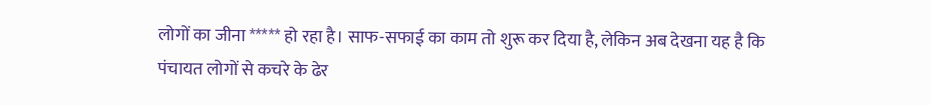लोगों का जीना ***** हो रहा है। साफ-सफाई का काम तो शुरू कर दिया है, लेकिन अब देखना यह है कि पंचायत लोगों से कचरे के ढेर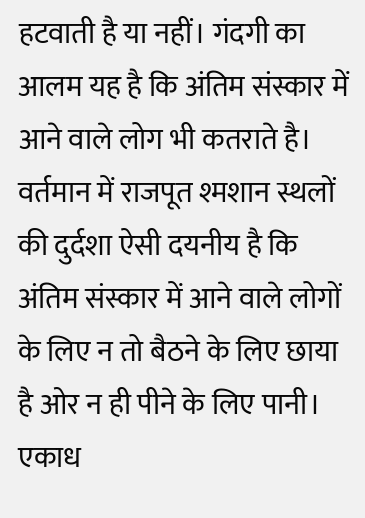हटवाती है या नहीं। गंदगी का आलम यह है कि अंतिम संस्कार में आने वाले लोग भी कतराते है। वर्तमान में राजपूत श्मशान स्थलों की दुर्दशा ऐसी दयनीय है कि अंतिम संस्कार में आने वाले लोगों के लिए न तो बैठने के लिए छाया है ओर न ही पीने के लिए पानी। एकाध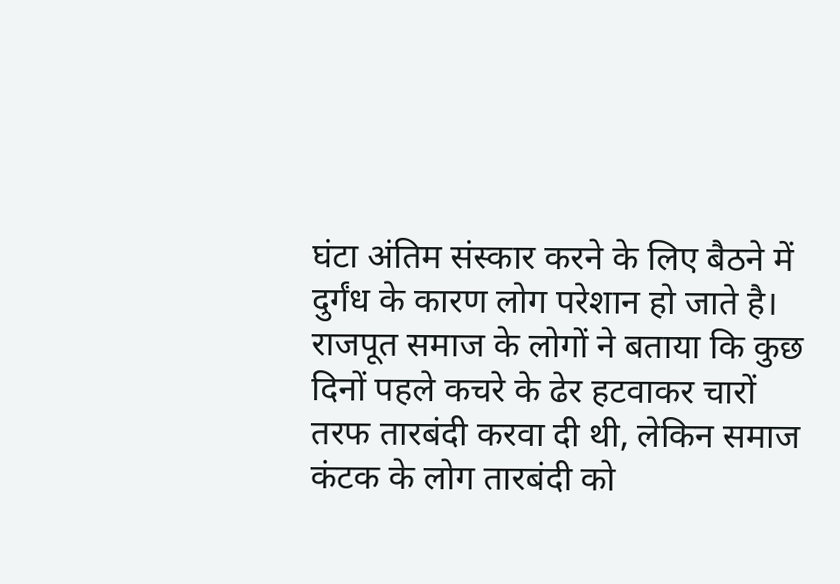घंटा अंतिम संस्कार करने के लिए बैठने में दुर्गंध के कारण लोग परेशान हो जाते है। राजपूत समाज के लोगों ने बताया कि कुछ दिनों पहले कचरे के ढेर हटवाकर चारों तरफ तारबंदी करवा दी थी, लेकिन समाज कंटक के लोग तारबंदी को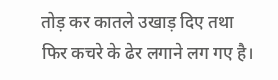तोड़ कर कातले उखाड़ दिए तथा फिर कचरे के ढेर लगाने लग गए है।